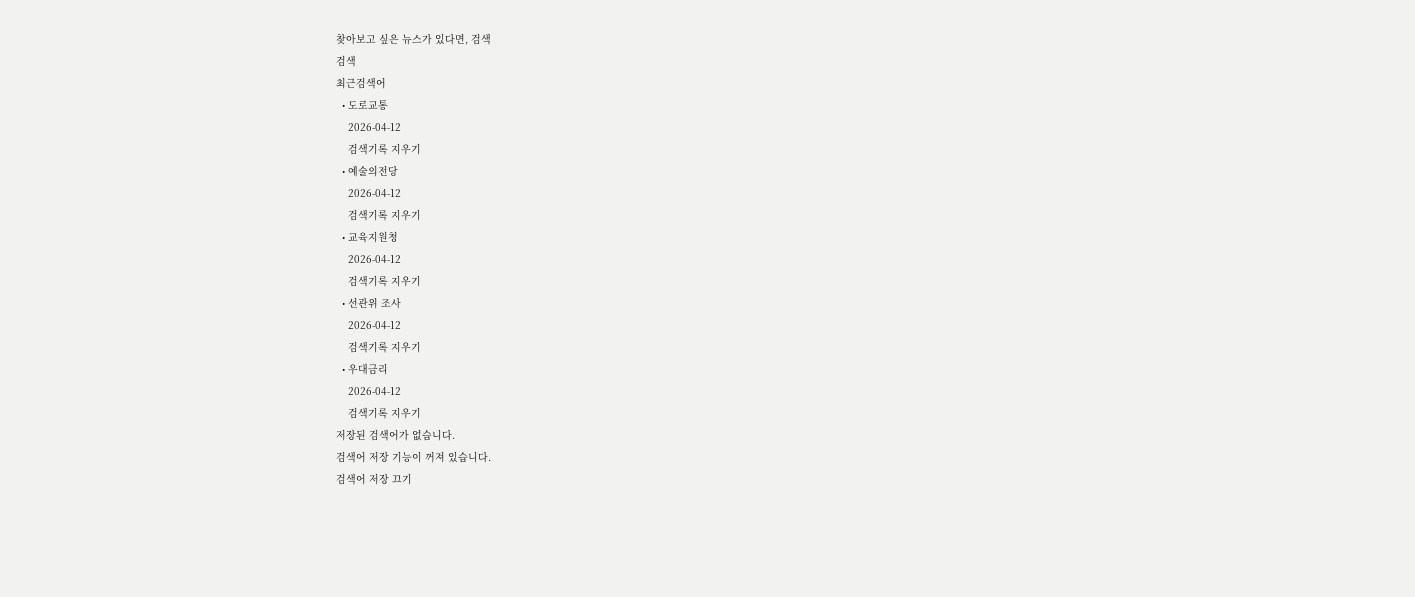찾아보고 싶은 뉴스가 있다면, 검색
검색
최근검색어
  • 도로교통
    2026-04-12
    검색기록 지우기
  • 예술의전당
    2026-04-12
    검색기록 지우기
  • 교육지원청
    2026-04-12
    검색기록 지우기
  • 선관위 조사
    2026-04-12
    검색기록 지우기
  • 우대금리
    2026-04-12
    검색기록 지우기
저장된 검색어가 없습니다.
검색어 저장 기능이 꺼져 있습니다.
검색어 저장 끄기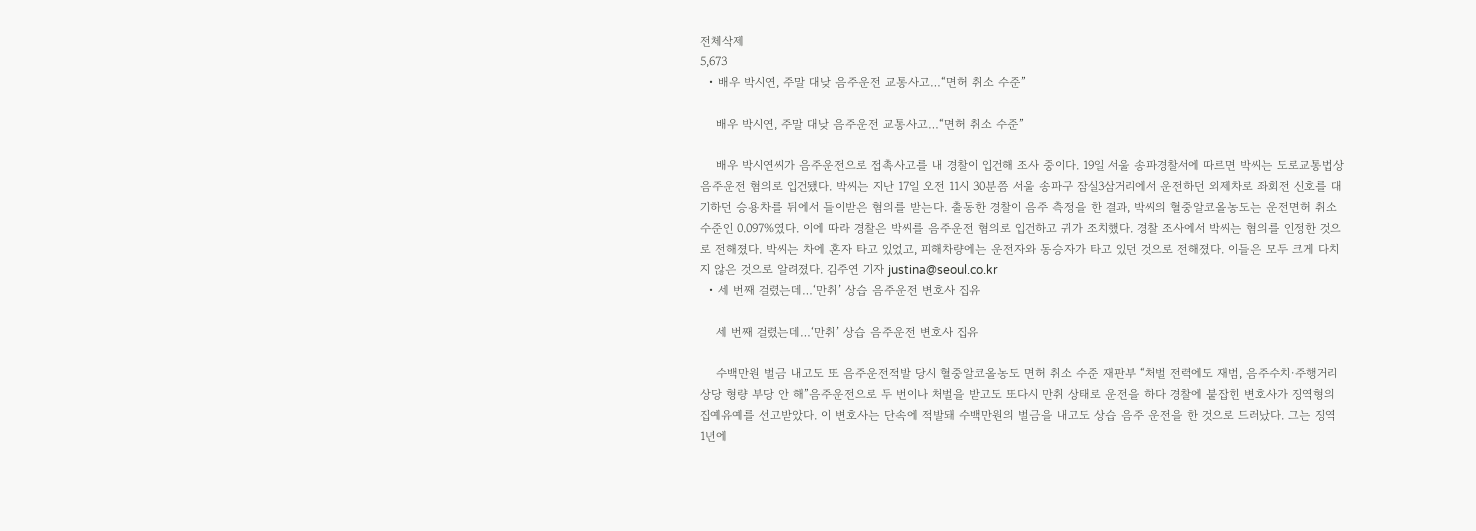전체삭제
5,673
  • 배우 박시연, 주말 대낮 음주운전 교통사고…“면허 취소 수준”

    배우 박시연, 주말 대낮 음주운전 교통사고…“면허 취소 수준”

    배우 박시연씨가 음주운전으로 접촉사고를 내 경찰이 입건해 조사 중이다. 19일 서울 송파경찰서에 따르면 박씨는 도로교통법상 음주운전 혐의로 입건됐다. 박씨는 지난 17일 오전 11시 30분쯤 서울 송파구 잠실3삼거리에서 운전하던 외제차로 좌회전 신호를 대기하던 승용차를 뒤에서 들이받은 혐의를 받는다. 출동한 경찰이 음주 측정을 한 결과, 박씨의 혈중알코올농도는 운전면허 취소 수준인 0.097%였다. 이에 따라 경찰은 박씨를 음주운전 혐의로 입건하고 귀가 조치했다. 경찰 조사에서 박씨는 혐의를 인정한 것으로 전해졌다. 박씨는 차에 혼자 타고 있었고, 피해차량에는 운전자와 동승자가 타고 있던 것으로 전해졌다. 이들은 모두 크게 다치지 않은 것으로 알려졌다. 김주연 기자 justina@seoul.co.kr
  • 세 번째 걸렸는데…‘만취’ 상습 음주운전 변호사 집유

    세 번째 걸렸는데…‘만취’ 상습 음주운전 변호사 집유

    수백만원 벌금 내고도 또 음주운전적발 당시 혈중알코올농도 면허 취소 수준 재판부 “처벌 전력에도 재범, 음주수치·주행거리 상당 형량 부당 안 해”음주운전으로 두 번이나 처벌을 받고도 또다시 만취 상태로 운전을 하다 경찰에 붙잡힌 변호사가 징역형의 집예유예를 선고받았다. 이 변호사는 단속에 적발돼 수백만원의 벌금을 내고도 상습 음주 운전을 한 것으로 드러났다. 그는 징역 1년에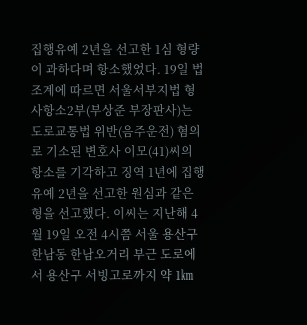집행유예 2년을 선고한 1심 형량이 과하다며 항소했었다. 19일 법조계에 따르면 서울서부지법 형사항소2부(부상준 부장판사)는 도로교통법 위반(음주운전) 혐의로 기소된 변호사 이모(41)씨의 항소를 기각하고 징역 1년에 집행유예 2년을 선고한 원심과 같은 형을 선고했다. 이씨는 지난해 4월 19일 오전 4시쯤 서울 용산구 한남동 한남오거리 부근 도로에서 용산구 서빙고로까지 약 1㎞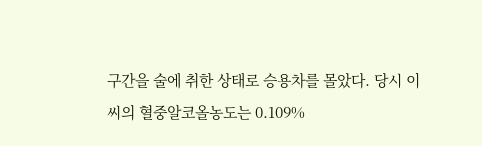구간을 술에 취한 상태로 승용차를 몰았다. 당시 이씨의 혈중알코올농도는 0.109%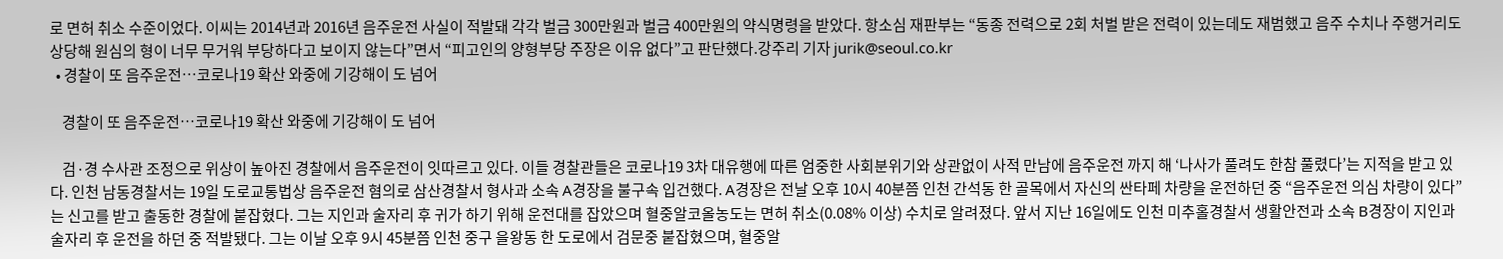로 면허 취소 수준이었다. 이씨는 2014년과 2016년 음주운전 사실이 적발돼 각각 벌금 300만원과 벌금 400만원의 약식명령을 받았다. 항소심 재판부는 “동종 전력으로 2회 처벌 받은 전력이 있는데도 재범했고 음주 수치나 주행거리도 상당해 원심의 형이 너무 무거워 부당하다고 보이지 않는다”면서 “피고인의 양형부당 주장은 이유 없다”고 판단했다.강주리 기자 jurik@seoul.co.kr
  • 경찰이 또 음주운전…코로나19 확산 와중에 기강해이 도 넘어

    경찰이 또 음주운전…코로나19 확산 와중에 기강해이 도 넘어

    검·경 수사관 조정으로 위상이 높아진 경찰에서 음주운전이 잇따르고 있다. 이들 경찰관들은 코로나19 3차 대유행에 따른 엄중한 사회분위기와 상관없이 사적 만남에 음주운전 까지 해 ‘나사가 풀려도 한참 풀렸다’는 지적을 받고 있다. 인천 남동경찰서는 19일 도로교통법상 음주운전 혐의로 삼산경찰서 형사과 소속 A경장을 불구속 입건했다. A경장은 전날 오후 10시 40분쯤 인천 간석동 한 골목에서 자신의 싼타페 차량을 운전하던 중 “음주운전 의심 차량이 있다”는 신고를 받고 출동한 경찰에 붙잡혔다. 그는 지인과 술자리 후 귀가 하기 위해 운전대를 잡았으며 혈중알코올농도는 면허 취소(0.08% 이상) 수치로 알려졌다. 앞서 지난 16일에도 인천 미추홀경찰서 생활안전과 소속 B경장이 지인과 술자리 후 운전을 하던 중 적발됐다. 그는 이날 오후 9시 45분쯤 인천 중구 을왕동 한 도로에서 검문중 붙잡혔으며, 혈중알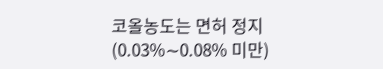코올농도는 면허 정지(0.03%∼0.08% 미만)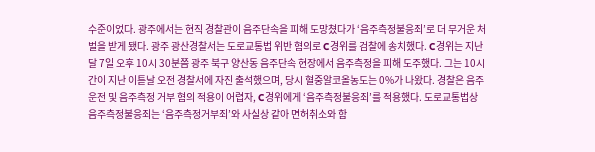수준이었다. 광주에서는 현직 경찰관이 음주단속을 피해 도망쳤다가 ‘음주측정불응죄’로 더 무거운 처벌을 받게 됐다. 광주 광산경찰서는 도로교통법 위반 혐의로 C경위를 검찰에 송치했다. C경위는 지난달 7일 오후 10시 30분쯤 광주 북구 양산동 음주단속 현장에서 음주측정을 피해 도주했다. 그는 10시간이 지난 이튿날 오전 경찰서에 자진 출석했으며, 당시 혈중알코올농도는 0%가 나왔다. 경찰은 음주운전 및 음주측정 거부 혐의 적용이 어렵자, C경위에게 ‘음주측정불응죄’를 적용했다. 도로교통법상 음주측정불응죄는 ‘음주측정거부죄’와 사실상 같아 면허취소와 함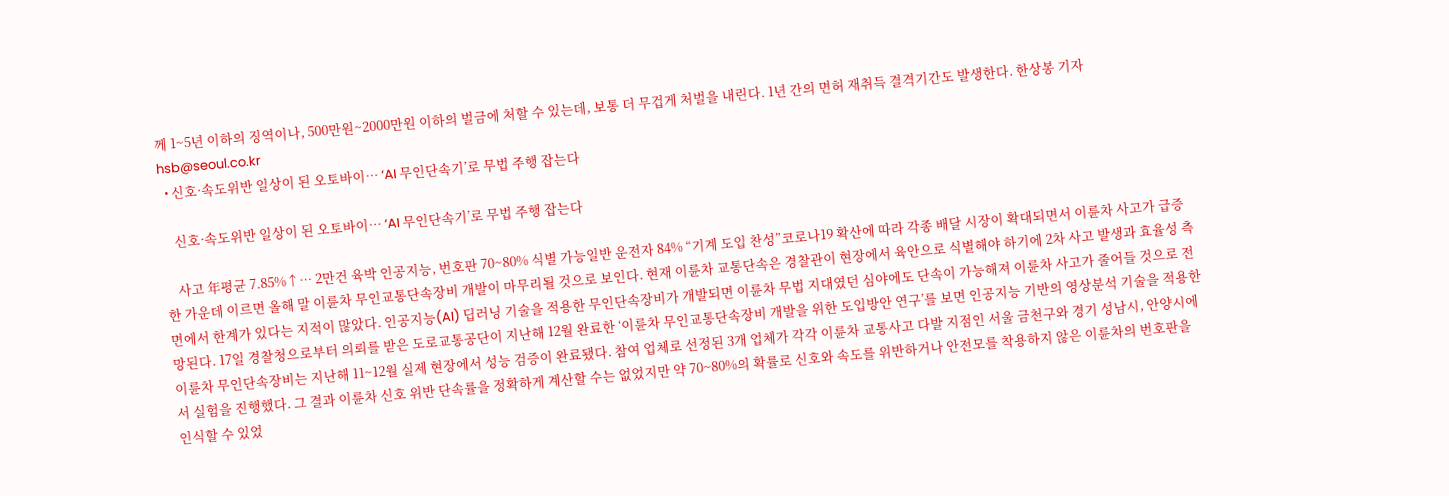께 1~5년 이하의 징역이나, 500만원~2000만원 이하의 벌금에 처할 수 있는데, 보통 더 무겁게 처벌을 내린다. 1년 간의 면허 재취득 결격기간도 발생한다. 한상봉 기자 hsb@seoul.co.kr
  • 신호·속도위반 일상이 된 오토바이… ‘AI 무인단속기’로 무법 주행 잡는다

    신호·속도위반 일상이 된 오토바이… ‘AI 무인단속기’로 무법 주행 잡는다

    사고 年평균 7.85%↑… 2만건 육박 인공지능, 번호판 70~80% 식별 가능일반 운전자 84% “기계 도입 찬성”코로나19 확산에 따라 각종 배달 시장이 확대되면서 이륜차 사고가 급증한 가운데 이르면 올해 말 이륜차 무인교통단속장비 개발이 마무리될 것으로 보인다. 현재 이륜차 교통단속은 경찰관이 현장에서 육안으로 식별해야 하기에 2차 사고 발생과 효율성 측면에서 한계가 있다는 지적이 많았다. 인공지능(AI) 딥러닝 기술을 적용한 무인단속장비가 개발되면 이륜차 무법 지대였던 심야에도 단속이 가능해져 이륜차 사고가 줄어들 것으로 전망된다. 17일 경찰청으로부터 의뢰를 받은 도로교통공단이 지난해 12월 완료한 ‘이륜차 무인교통단속장비 개발을 위한 도입방안 연구’를 보면 인공지능 기반의 영상분석 기술을 적용한 이륜차 무인단속장비는 지난해 11~12월 실제 현장에서 성능 검증이 완료됐다. 참여 업체로 선정된 3개 업체가 각각 이륜차 교통사고 다발 지점인 서울 금천구와 경기 성남시, 안양시에서 실험을 진행했다. 그 결과 이륜차 신호 위반 단속률을 정확하게 계산할 수는 없었지만 약 70~80%의 확률로 신호와 속도를 위반하거나 안전모를 착용하지 않은 이륜차의 번호판을 인식할 수 있었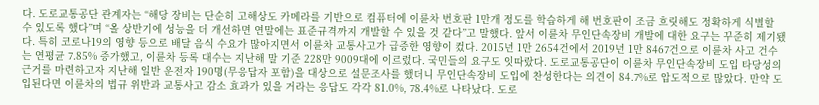다. 도로교통공단 관계자는 “해당 장비는 단순히 고해상도 카메라를 기반으로 컴퓨터에 이륜차 번호판 1만개 정도를 학습하게 해 번호판이 조금 흐릿해도 정확하게 식별할 수 있도록 했다”며 “올 상반기에 성능을 더 개선하면 연말에는 표준규격까지 개발할 수 있을 것 같다”고 말했다. 앞서 이륜차 무인단속장비 개발에 대한 요구는 꾸준히 제기됐다. 특히 코로나19의 영향 등으로 배달 음식 수요가 많아지면서 이륜차 교통사고가 급증한 영향이 컸다. 2015년 1만 2654건에서 2019년 1만 8467건으로 이륜차 사고 건수는 연평균 7.85% 증가했고, 이륜차 등록 대수는 지난해 말 기준 228만 9009대에 이르렀다. 국민들의 요구도 잇따랐다. 도로교통공단이 이륜차 무인단속장비 도입 타당성의 근거를 마련하고자 지난해 일반 운전자 190명(무응답자 포함)을 대상으로 설문조사를 했더니 무인단속장비 도입에 찬성한다는 의견이 84.7%로 압도적으로 많았다. 만약 도입된다면 이륜차의 법규 위반과 교통사고 감소 효과가 있을 거라는 응답도 각각 81.0%, 78.4%로 나타났다. 도로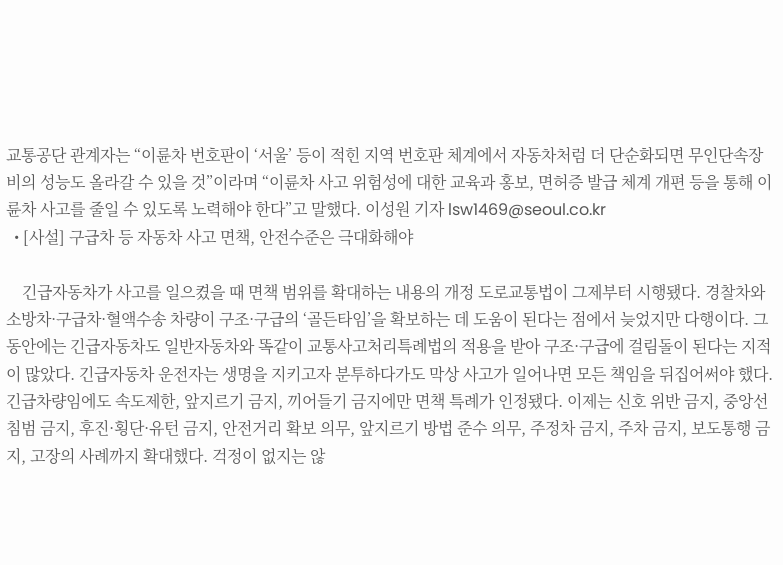교통공단 관계자는 “이륜차 번호판이 ‘서울’ 등이 적힌 지역 번호판 체계에서 자동차처럼 더 단순화되면 무인단속장비의 성능도 올라갈 수 있을 것”이라며 “이륜차 사고 위험성에 대한 교육과 홍보, 면허증 발급 체계 개편 등을 통해 이륜차 사고를 줄일 수 있도록 노력해야 한다”고 말했다. 이성원 기자 lsw1469@seoul.co.kr
  • [사설] 구급차 등 자동차 사고 면책, 안전수준은 극대화해야

    긴급자동차가 사고를 일으켰을 때 면책 범위를 확대하는 내용의 개정 도로교통법이 그제부터 시행됐다. 경찰차와 소방차·구급차·혈액수송 차량이 구조·구급의 ‘골든타임’을 확보하는 데 도움이 된다는 점에서 늦었지만 다행이다. 그동안에는 긴급자동차도 일반자동차와 똑같이 교통사고처리특례법의 적용을 받아 구조·구급에 걸림돌이 된다는 지적이 많았다. 긴급자동차 운전자는 생명을 지키고자 분투하다가도 막상 사고가 일어나면 모든 책임을 뒤집어써야 했다. 긴급차량임에도 속도제한, 앞지르기 금지, 끼어들기 금지에만 면책 특례가 인정됐다. 이제는 신호 위반 금지, 중앙선 침범 금지, 후진·횡단·유턴 금지, 안전거리 확보 의무, 앞지르기 방법 준수 의무, 주정차 금지, 주차 금지, 보도통행 금지, 고장의 사례까지 확대했다. 걱정이 없지는 않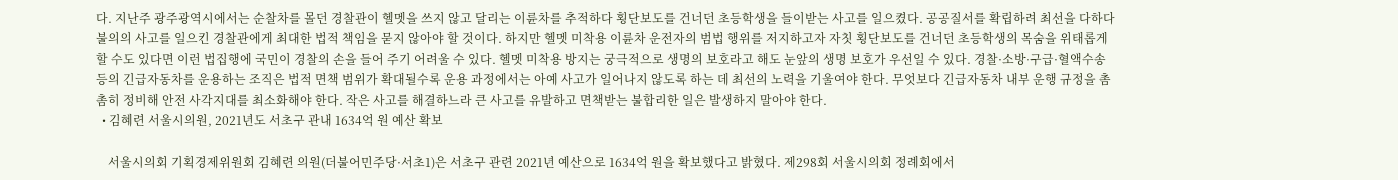다. 지난주 광주광역시에서는 순찰차를 몰던 경찰관이 헬멧을 쓰지 않고 달리는 이륜차를 추적하다 횡단보도를 건너던 초등학생을 들이받는 사고를 일으켰다. 공공질서를 확립하려 최선을 다하다 불의의 사고를 일으킨 경찰관에게 최대한 법적 책임을 묻지 않아야 할 것이다. 하지만 헬멧 미착용 이륜차 운전자의 범법 행위를 저지하고자 자칫 횡단보도를 건너던 초등학생의 목숨을 위태롭게 할 수도 있다면 이런 법집행에 국민이 경찰의 손을 들어 주기 어려울 수 있다. 헬멧 미착용 방지는 궁극적으로 생명의 보호라고 해도 눈앞의 생명 보호가 우선일 수 있다. 경찰·소방·구급·혈액수송 등의 긴급자동차를 운용하는 조직은 법적 면책 범위가 확대될수록 운용 과정에서는 아예 사고가 일어나지 않도록 하는 데 최선의 노력을 기울여야 한다. 무엇보다 긴급자동차 내부 운행 규정을 촘촘히 정비해 안전 사각지대를 최소화해야 한다. 작은 사고를 해결하느라 큰 사고를 유발하고 면책받는 불합리한 일은 발생하지 말아야 한다.
  • 김혜련 서울시의원, 2021년도 서초구 관내 1634억 원 예산 확보

    서울시의회 기획경제위원회 김혜련 의원(더불어민주당·서초1)은 서초구 관련 2021년 예산으로 1634억 원을 확보했다고 밝혔다. 제298회 서울시의회 정례회에서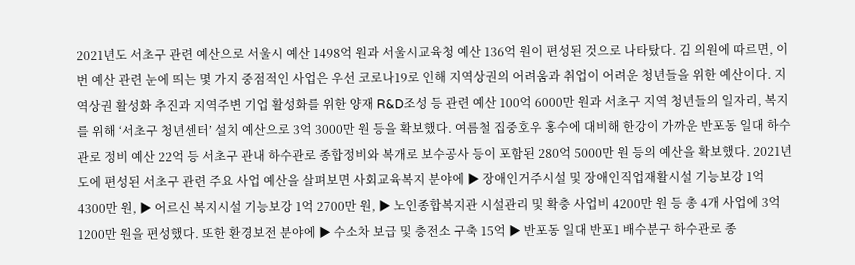2021년도 서초구 관련 예산으로 서울시 예산 1498억 원과 서울시교육청 예산 136억 원이 편성된 것으로 나타탔다. 김 의원에 따르면, 이번 예산 관련 눈에 띄는 몇 가지 중점적인 사업은 우선 코로나19로 인해 지역상권의 어려움과 취업이 어려운 청년들을 위한 예산이다. 지역상권 활성화 추진과 지역주변 기업 활성화를 위한 양재 R&D조성 등 관련 예산 100억 6000만 원과 서초구 지역 청년들의 일자리, 복지를 위해 ‘서초구 청년센터’ 설치 예산으로 3억 3000만 원 등을 확보했다. 여름철 집중호우 홍수에 대비해 한강이 가까운 반포동 일대 하수관로 정비 예산 22억 등 서초구 관내 하수관로 종합정비와 복개로 보수공사 등이 포함된 280억 5000만 원 등의 예산을 확보했다. 2021년도에 편성된 서초구 관련 주요 사업 예산을 살펴보면 사회교육복지 분야에 ▶ 장애인거주시설 및 장애인직업재활시설 기능보강 1억 4300만 원, ▶ 어르신 복지시설 기능보강 1억 2700만 원, ▶ 노인종합복지관 시설관리 및 확충 사업비 4200만 원 등 총 4개 사업에 3억 1200만 원을 편성했다. 또한 환경보전 분야에 ▶ 수소차 보급 및 충전소 구축 15억 ▶ 반포동 일대 반포1 배수분구 하수관로 종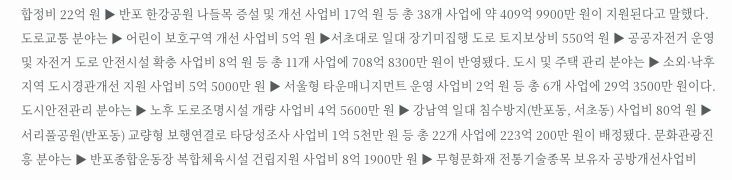합정비 22억 원 ▶ 반포 한강공원 나들목 증설 및 개선 사업비 17억 원 등 총 38개 사업에 약 409억 9900만 원이 지원된다고 말했다. 도로교통 분야는 ▶ 어린이 보호구역 개선 사업비 5억 원 ▶서초대로 일대 장기미집행 도로 토지보상비 550억 원 ▶ 공공자전거 운영 및 자전거 도로 안전시설 확충 사업비 8억 원 등 총 11개 사업에 708억 8300만 원이 반영됐다. 도시 및 주택 관리 분야는 ▶ 소외·낙후지역 도시경관개선 지원 사업비 5억 5000만 원 ▶ 서울형 타운매니지먼트 운영 사업비 2억 원 등 총 6개 사업에 29억 3500만 원이다. 도시안전관리 분야는 ▶ 노후 도로조명시설 개량 사업비 4억 5600만 원 ▶ 강남역 일대 침수방지(반포동, 서초동) 사업비 80억 원 ▶ 서리풀공원(반포동) 교량형 보행연결로 타당성조사 사업비 1억 5천만 원 등 총 22개 사업에 223억 200만 원이 배정됐다. 문화관광진흥 분야는 ▶ 반포종합운동장 복합체육시설 건립지원 사업비 8억 1900만 원 ▶ 무형문화재 전통기술종목 보유자 공방개선사업비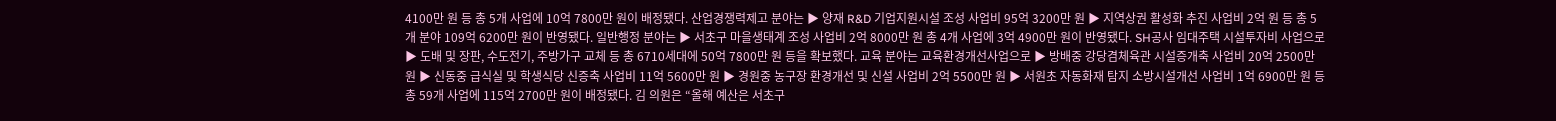4100만 원 등 총 5개 사업에 10억 7800만 원이 배정됐다. 산업경쟁력제고 분야는 ▶ 양재 R&D 기업지원시설 조성 사업비 95억 3200만 원 ▶ 지역상권 활성화 추진 사업비 2억 원 등 총 5개 분야 109억 6200만 원이 반영됐다. 일반행정 분야는 ▶ 서초구 마을생태계 조성 사업비 2억 8000만 원 총 4개 사업에 3억 4900만 원이 반영됐다. SH공사 임대주택 시설투자비 사업으로 ▶ 도배 및 장판, 수도전기, 주방가구 교체 등 총 6710세대에 50억 7800만 원 등을 확보했다. 교육 분야는 교육환경개선사업으로 ▶ 방배중 강당겸체육관 시설증개축 사업비 20억 2500만 원 ▶ 신동중 급식실 및 학생식당 신증축 사업비 11억 5600만 원 ▶ 경원중 농구장 환경개선 및 신설 사업비 2억 5500만 원 ▶ 서원초 자동화재 탐지 소방시설개선 사업비 1억 6900만 원 등 총 59개 사업에 115억 2700만 원이 배정됐다. 김 의원은 “올해 예산은 서초구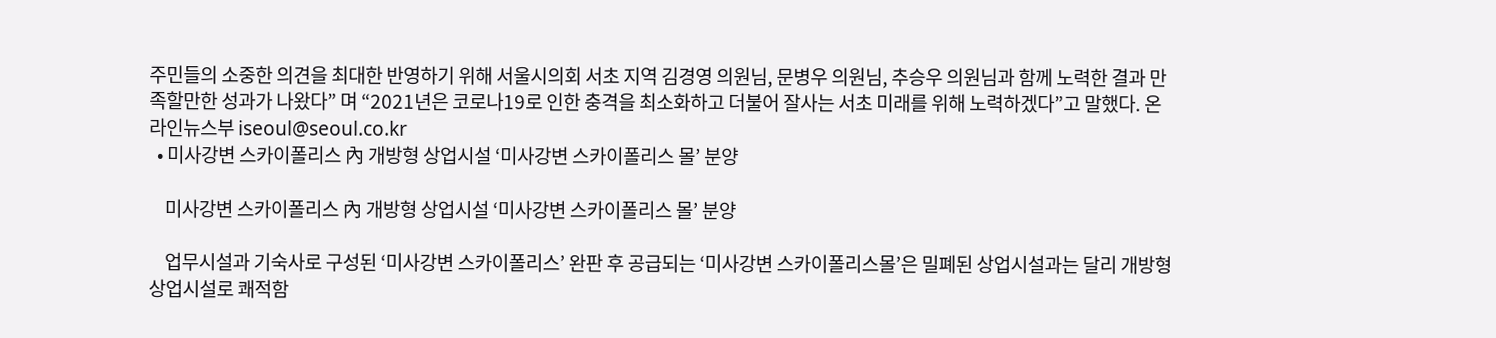주민들의 소중한 의견을 최대한 반영하기 위해 서울시의회 서초 지역 김경영 의원님, 문병우 의원님, 추승우 의원님과 함께 노력한 결과 만족할만한 성과가 나왔다” 며 “2021년은 코로나19로 인한 충격을 최소화하고 더불어 잘사는 서초 미래를 위해 노력하겠다”고 말했다. 온라인뉴스부 iseoul@seoul.co.kr
  • 미사강변 스카이폴리스 內 개방형 상업시설 ‘미사강변 스카이폴리스 몰’ 분양

    미사강변 스카이폴리스 內 개방형 상업시설 ‘미사강변 스카이폴리스 몰’ 분양

    업무시설과 기숙사로 구성된 ‘미사강변 스카이폴리스’ 완판 후 공급되는 ‘미사강변 스카이폴리스몰’은 밀폐된 상업시설과는 달리 개방형 상업시설로 쾌적함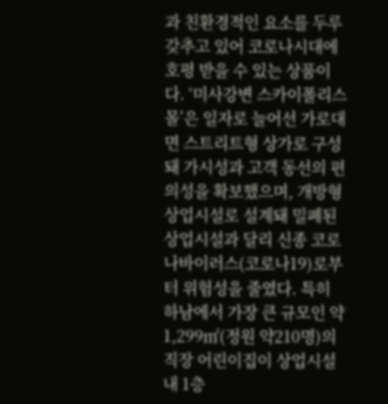과 친환경적인 요소를 두루 갖추고 있어 코로나시대에 호평 받을 수 있는 상품이다. ‘미사강변 스카이폴리스 몰’은 일자로 늘어선 가로대면 스트리트형 상가로 구성돼 가시성과 고객 동선의 편의성을 확보했으며, 개방형 상업시설로 설계돼 밀폐된 상업시설과 달리 신종 코로나바이러스(코로나19)로부터 위험성을 줄였다. 특히 하남에서 가장 큰 규모인 약 1,299㎡(정원 약210명)의 직장 어린이집이 상업시설 내 1층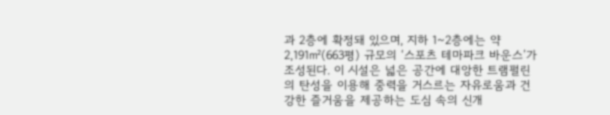과 2층에 확정돼 있으며, 지하 1~2층에는 약 2,191㎡(663평) 규모의 ‘스포츠 테마파크 바운스’가 조성된다. 이 시설은 넓은 공간에 대앙한 트램펄린의 탄성을 이용해 중력을 거스르는 자유로움과 건강한 즐거움을 제공하는 도심 속의 신개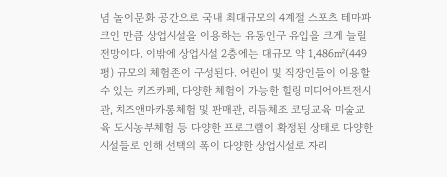념 놀이문화 공간으로 국내 최대규모의 4계절 스포츠 테마파크인 만큼 상업시설을 이용하는 유동인구 유입을 크게 늘릴 전망이다. 이밖에 상업시설 2층에는 대규모 약 1,486㎡(449평) 규모의 체험존이 구성된다. 어린이 및 직장인들이 이용할 수 있는 키즈카페, 다양한 체험이 가능한 힐링 미디어아트전시관, 치즈앤마카롱체험 및 판매관, 리듬체조 코딩교육 미술교육 도시농부체험 등 다양한 프로그램이 확정된 상태로 다양한 시설들로 인해 선택의 폭이 다양한 상업시설로 자리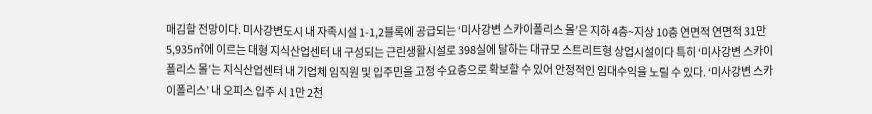매김할 전망이다. 미사강변도시 내 자족시설 1-1,2블록에 공급되는 ‘미사강변 스카이폴리스 몰’은 지하 4층~지상 10층 연면적 연면적 31만5,935㎡에 이르는 대형 지식산업센터 내 구성되는 근린생활시설로 398실에 달하는 대규모 스트리트형 상업시설이다 특히 ‘미사강변 스카이폴리스 몰’는 지식산업센터 내 기업체 임직원 및 입주민을 고정 수요층으로 확보할 수 있어 안정적인 임대수익을 노릴 수 있다. ‘미사강변 스카이폴리스’ 내 오피스 입주 시 1만 2천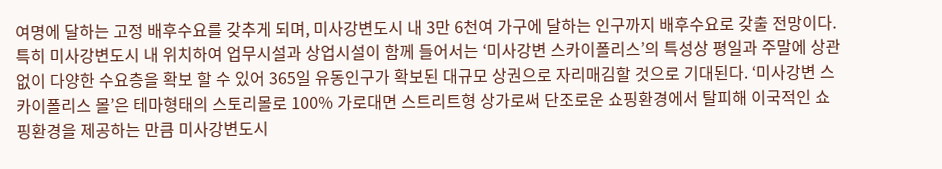여명에 달하는 고정 배후수요를 갖추게 되며, 미사강변도시 내 3만 6천여 가구에 달하는 인구까지 배후수요로 갖출 전망이다. 특히 미사강변도시 내 위치하여 업무시설과 상업시설이 함께 들어서는 ‘미사강변 스카이폴리스’의 특성상 평일과 주말에 상관없이 다양한 수요층을 확보 할 수 있어 365일 유동인구가 확보된 대규모 상권으로 자리매김할 것으로 기대된다. ‘미사강변 스카이폴리스 몰’은 테마형태의 스토리몰로 100% 가로대면 스트리트형 상가로써 단조로운 쇼핑환경에서 탈피해 이국적인 쇼핑환경을 제공하는 만큼 미사강변도시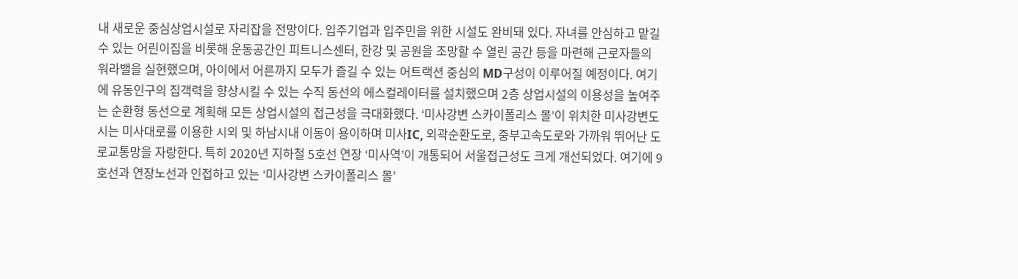내 새로운 중심상업시설로 자리잡을 전망이다. 입주기업과 입주민을 위한 시설도 완비돼 있다. 자녀를 안심하고 맡길 수 있는 어린이집을 비롯해 운동공간인 피트니스센터, 한강 및 공원을 조망할 수 열린 공간 등을 마련해 근로자들의 워라밸을 실현했으며, 아이에서 어른까지 모두가 즐길 수 있는 어트랙션 중심의 MD구성이 이루어질 예정이다. 여기에 유동인구의 집객력을 향상시킬 수 있는 수직 동선의 에스컬레이터를 설치했으며 2층 상업시설의 이용성을 높여주는 순환형 동선으로 계획해 모든 상업시설의 접근성을 극대화했다. ‘미사강변 스카이폴리스 몰’이 위치한 미사강변도시는 미사대로를 이용한 시외 및 하남시내 이동이 용이하며 미사IC, 외곽순환도로, 중부고속도로와 가까워 뛰어난 도로교통망을 자랑한다. 특히 2020년 지하철 5호선 연장 ‘미사역’이 개통되어 서울접근성도 크게 개선되었다. 여기에 9호선과 연장노선과 인접하고 있는 ‘미사강변 스카이폴리스 몰’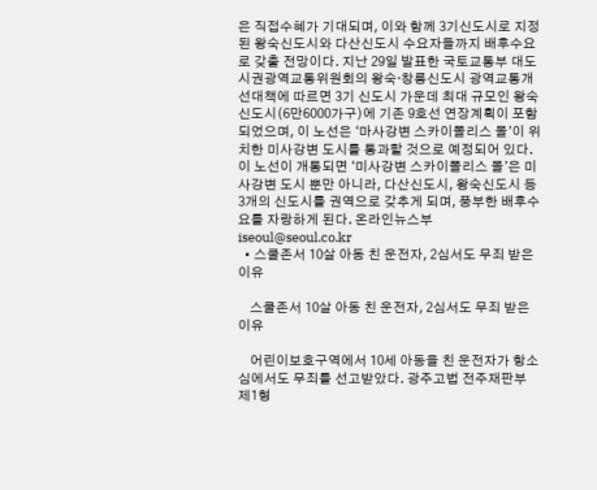은 직접수혜가 기대되며, 이와 함께 3기신도시로 지정된 왕숙신도시와 다산신도시 수요자들까지 배후수요로 갖출 전망이다. 지난 29일 발표한 국토교통부 대도시권광역교통위원회의 왕숙·창릉신도시 광역교통개선대책에 따르면 3기 신도시 가운데 최대 규모인 왕숙신도시(6만6000가구)에 기존 9호선 연장계획이 포함되었으며, 이 노선은 ‘마사강변 스카이폴리스 몰’이 위치한 미사강변 도시를 통과할 것으로 예정되어 있다. 이 노선이 개통되면 ‘미사강변 스카이폴리스 몰’은 미사강변 도시 뿐만 아니라, 다산신도시, 왕숙신도시 등 3개의 신도시를 권역으로 갖추게 되며, 풍부한 배후수요를 자랑하게 된다. 온라인뉴스부 iseoul@seoul.co.kr
  • 스쿨존서 10살 아동 친 운전자, 2심서도 무죄 받은 이유

    스쿨존서 10살 아동 친 운전자, 2심서도 무죄 받은 이유

    어린이보호구역에서 10세 아동을 친 운전자가 항소심에서도 무죄를 선고받았다. 광주고법 전주재판부 제1형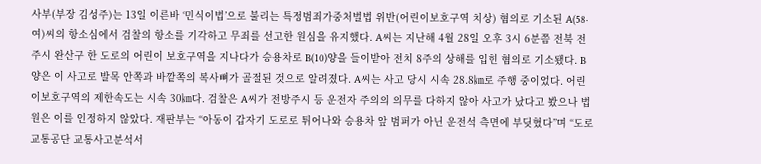사부(부장 김성주)는 13일 이른바 ‘민식이법’으로 불리는 특정범죄가중처벌법 위반(어린이보호구역 치상) 혐의로 기소된 A(58·여)씨의 항소심에서 검찰의 항소를 기각하고 무죄를 선고한 원심을 유지했다. A씨는 지난해 4월 28일 오후 3시 6분쯤 전북 전주시 완산구 한 도로의 어린이 보호구역을 지나다가 승용차로 B(10)양을 들이받아 전치 8주의 상해를 입힌 혐의로 기소됐다. B양은 이 사고로 발목 안쪽과 바깥쪽의 복사뼈가 골절된 것으로 알려졌다. A씨는 사고 당시 시속 28.8㎞로 주행 중이었다. 어린이보호구역의 제한속도는 시속 30㎞다. 검찰은 A씨가 전방주시 등 운전자 주의의 의무를 다하지 않아 사고가 났다고 봤으나 법원은 이를 인정하지 않았다. 재판부는 “아동이 갑자기 도로로 튀어나와 승용차 앞 범퍼가 아닌 운전석 측면에 부딪혔다”며 “도로교통공단 교통사고분석서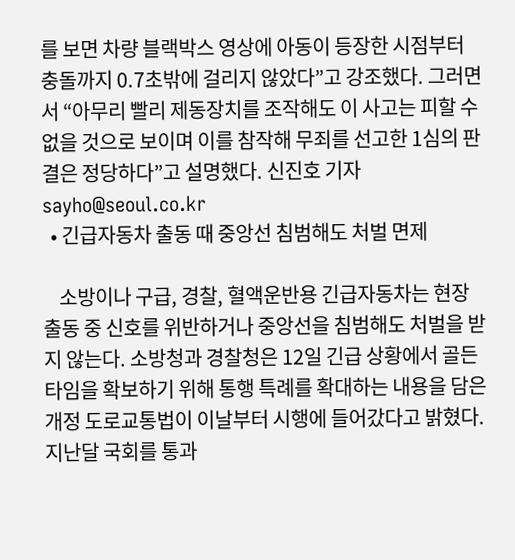를 보면 차량 블랙박스 영상에 아동이 등장한 시점부터 충돌까지 0.7초밖에 걸리지 않았다”고 강조했다. 그러면서 “아무리 빨리 제동장치를 조작해도 이 사고는 피할 수 없을 것으로 보이며 이를 참작해 무죄를 선고한 1심의 판결은 정당하다”고 설명했다. 신진호 기자 sayho@seoul.co.kr
  • 긴급자동차 출동 때 중앙선 침범해도 처벌 면제

    소방이나 구급, 경찰, 혈액운반용 긴급자동차는 현장 출동 중 신호를 위반하거나 중앙선을 침범해도 처벌을 받지 않는다. 소방청과 경찰청은 12일 긴급 상황에서 골든타임을 확보하기 위해 통행 특례를 확대하는 내용을 담은 개정 도로교통법이 이날부터 시행에 들어갔다고 밝혔다. 지난달 국회를 통과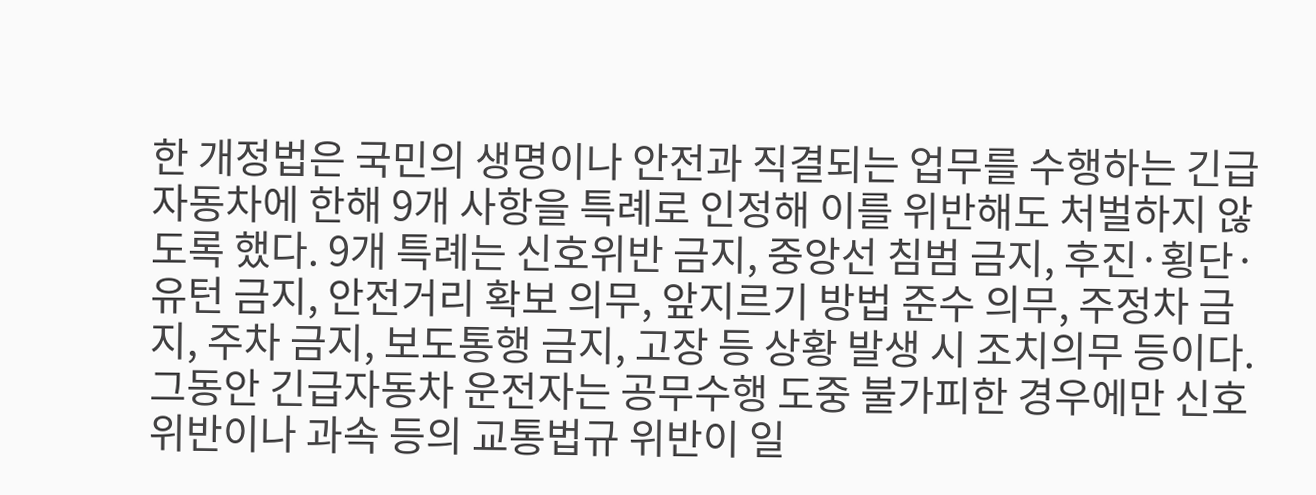한 개정법은 국민의 생명이나 안전과 직결되는 업무를 수행하는 긴급자동차에 한해 9개 사항을 특례로 인정해 이를 위반해도 처벌하지 않도록 했다. 9개 특례는 신호위반 금지, 중앙선 침범 금지, 후진·횡단·유턴 금지, 안전거리 확보 의무, 앞지르기 방법 준수 의무, 주정차 금지, 주차 금지, 보도통행 금지, 고장 등 상황 발생 시 조치의무 등이다. 그동안 긴급자동차 운전자는 공무수행 도중 불가피한 경우에만 신호위반이나 과속 등의 교통법규 위반이 일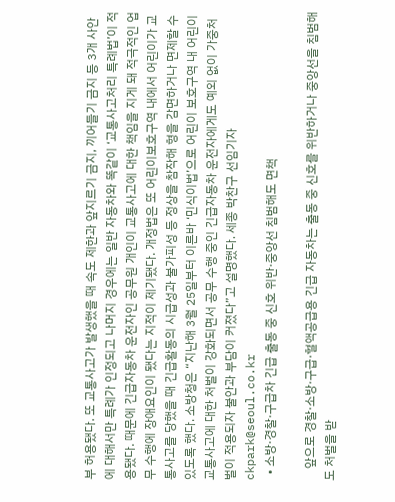부 허용됐다. 또 교통사고가 발생했을 때 속도 제한과 앞지르기 금지, 끼어들기 금지 등 3개 사안에 대해서만 특례가 인정되고 나머지 경우에는 일반 자동차와 똑같이 ‘교통사고처리 특례법’이 적용됐다. 때문에 긴급자동차 운전자인 공무원 개인이 교통사고에 대한 책임을 지게 돼 적극적인 업무 수행에 장애요인이 됐다는 지적이 제기됐다. 개정법은 또 어린이보호구역 내에서 어린이가 교통사고를 당했을 때 긴급활동의 시급성과 불가피성 등 정상을 참작해 형을 감면하거나 면제할 수 있도록 했다. 소방청은 “지난해 3월 25일부터 이른바 ‘민식이법’으로 어린이 보호구역 내 어린이 교통사고에 대한 처벌이 강화되면서 공무 수행 중인 긴급자동차 운전자에게도 예외 없이 가중처벌이 적용되자 불안과 부담이 커졌다”고 설명했다. 세종 박찬구 선임기자 ckpark@seoul.co.kr
  • 소방·경찰·구급차 긴급 출동 중 신호 위반·중앙선 침범해도 면책

    앞으로 경찰·소방·구급·혈액공급용 긴급 자동차는 출동 중 신호를 위반하거나 중앙선을 침범해도 처벌을 받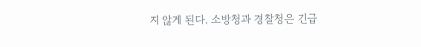지 않게 된다. 소방청과 경찰청은 긴급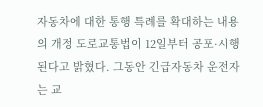자동차에 대한 통행 특례를 확대하는 내용의 개정 도로교통법이 12일부터 공포·시행된다고 밝혔다. 그동안 긴급자동차 운전자는 교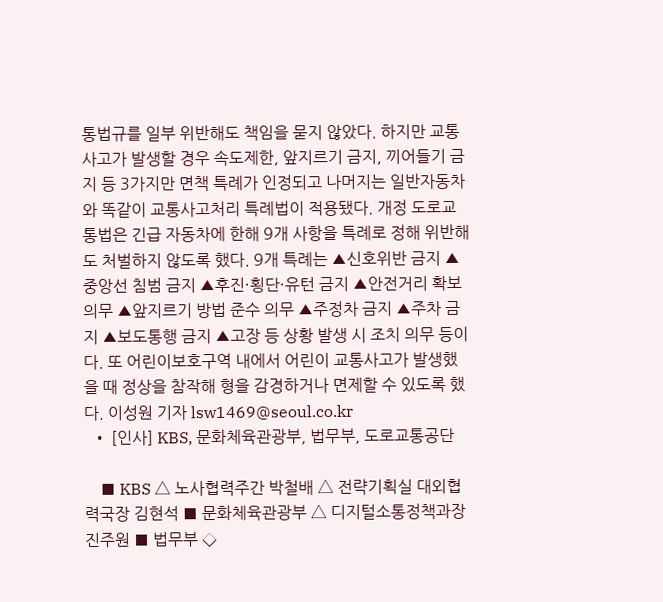통법규를 일부 위반해도 책임을 묻지 않았다. 하지만 교통사고가 발생할 경우 속도제한, 앞지르기 금지, 끼어들기 금지 등 3가지만 면책 특례가 인정되고 나머지는 일반자동차와 똑같이 교통사고처리 특례법이 적용됐다. 개정 도로교통법은 긴급 자동차에 한해 9개 사항을 특례로 정해 위반해도 처벌하지 않도록 했다. 9개 특례는 ▲신호위반 금지 ▲중앙선 침범 금지 ▲후진·횡단·유턴 금지 ▲안전거리 확보 의무 ▲앞지르기 방법 준수 의무 ▲주정차 금지 ▲주차 금지 ▲보도통행 금지 ▲고장 등 상황 발생 시 조치 의무 등이다. 또 어린이보호구역 내에서 어린이 교통사고가 발생했을 때 정상을 참작해 형을 감경하거나 면제할 수 있도록 했다. 이성원 기자 lsw1469@seoul.co.kr
  • [인사] KBS, 문화체육관광부, 법무부, 도로교통공단

    ■ KBS △ 노사협력주간 박철배 △ 전략기획실 대외협력국장 김현석 ■ 문화체육관광부 △ 디지털소통정책과장 진주원 ■ 법무부 ◇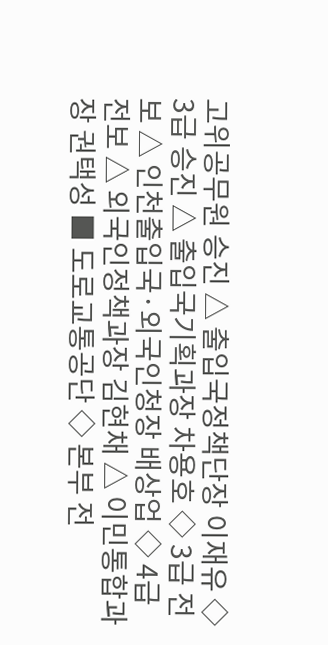고위공무원 승진 △ 출입국정책단장 이재유 ◇ 3급 승진 △ 출입국기획과장 차용호 ◇ 3급 전보 △ 인천출입국·외국인청장 배상업 ◇ 4급 전보 △ 외국인정책과장 김현채 △ 이민통합과장 권택성 ■ 도로교통공단 ◇ 본부 전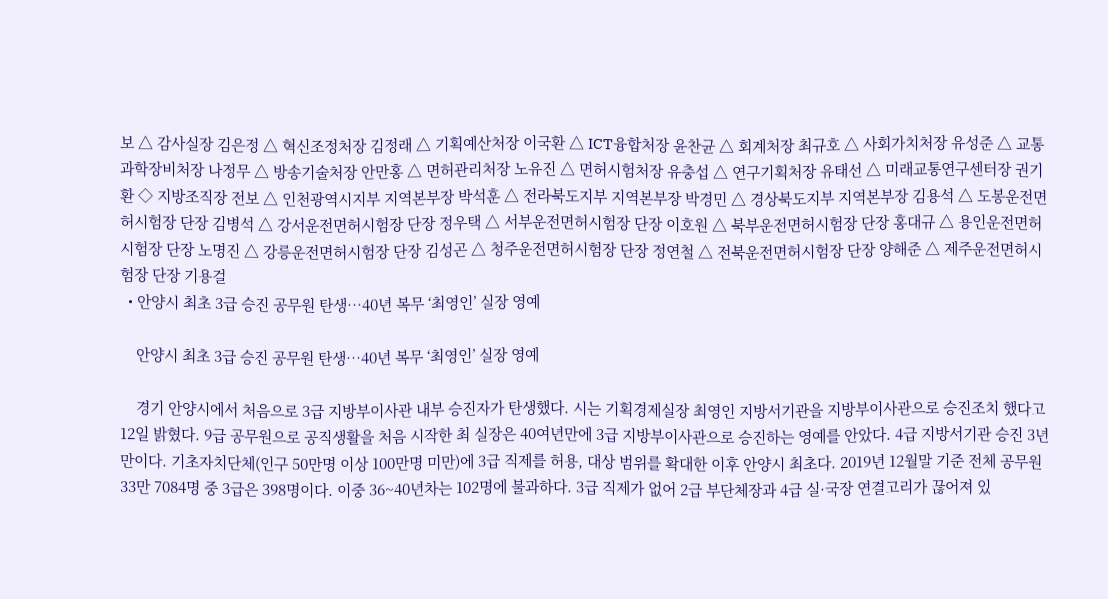보 △ 감사실장 김은정 △ 혁신조정처장 김정래 △ 기획예산처장 이국환 △ ICT융합처장 윤찬균 △ 회계처장 최규호 △ 사회가치처장 유성준 △ 교통과학장비처장 나정무 △ 방송기술처장 안만홍 △ 면허관리처장 노유진 △ 면허시험처장 유충섭 △ 연구기획처장 유태선 △ 미래교통연구센터장 권기환 ◇ 지방조직장 전보 △ 인천광역시지부 지역본부장 박석훈 △ 전라북도지부 지역본부장 박경민 △ 경상북도지부 지역본부장 김용석 △ 도봉운전면허시험장 단장 김병석 △ 강서운전면허시험장 단장 정우택 △ 서부운전면허시험장 단장 이호원 △ 북부운전면허시험장 단장 홍대규 △ 용인운전면허시험장 단장 노명진 △ 강릉운전면허시험장 단장 김성곤 △ 청주운전면허시험장 단장 정연철 △ 전북운전면허시험장 단장 양해준 △ 제주운전면허시험장 단장 기용걸
  • 안양시 최초 3급 승진 공무원 탄생…40년 복무 ‘최영인’ 실장 영예

    안양시 최초 3급 승진 공무원 탄생…40년 복무 ‘최영인’ 실장 영예

    경기 안양시에서 처음으로 3급 지방부이사관 내부 승진자가 탄생했다. 시는 기획경제실장 최영인 지방서기관을 지방부이사관으로 승진조치 했다고 12일 밝혔다. 9급 공무원으로 공직생활을 처음 시작한 최 실장은 40여년만에 3급 지방부이사관으로 승진하는 영예를 안았다. 4급 지방서기관 승진 3년만이다. 기초자치단체(인구 50만명 이상 100만명 미만)에 3급 직제를 허용, 대상 범위를 확대한 이후 안양시 최초다. 2019년 12월말 기준 전체 공무원 33만 7084명 중 3급은 398명이다. 이중 36~40년차는 102명에 불과하다. 3급 직제가 없어 2급 부단체장과 4급 실·국장 연결고리가 끊어져 있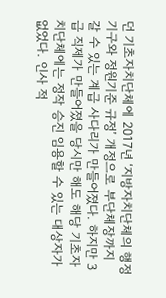던 기초자치단체에 2017년 ‘지방자치단체의 행정기구와 정원기준 규정’ 개정으로 부단체장까지 갈 수 있는 계급 사다리가 만들어졌다. 하지만 3급 직제가 만들어졌을 당시만 해도 해당 기초자치단체에는 정작 승진 임용할 수 있는 대상자가 없었다. 인사 적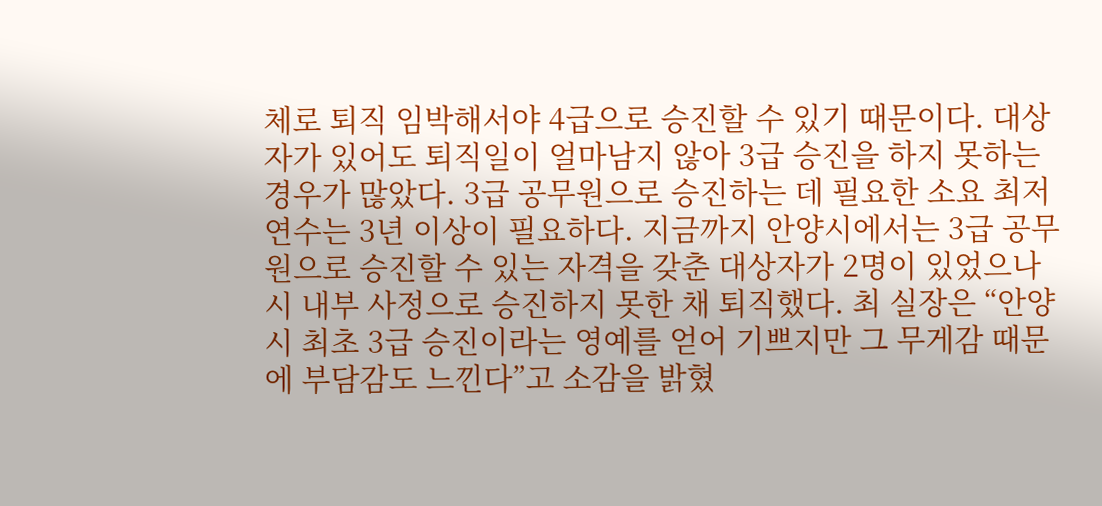체로 퇴직 임박해서야 4급으로 승진할 수 있기 때문이다. 대상자가 있어도 퇴직일이 얼마남지 않아 3급 승진을 하지 못하는 경우가 많았다. 3급 공무원으로 승진하는 데 필요한 소요 최저연수는 3년 이상이 필요하다. 지금까지 안양시에서는 3급 공무원으로 승진할 수 있는 자격을 갖춘 대상자가 2명이 있었으나 시 내부 사정으로 승진하지 못한 채 퇴직했다. 최 실장은 “안양시 최초 3급 승진이라는 영예를 얻어 기쁘지만 그 무게감 때문에 부담감도 느낀다”고 소감을 밝혔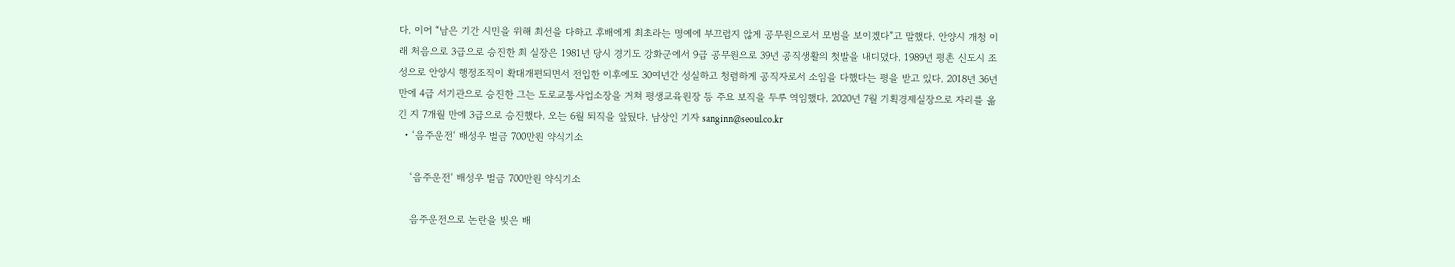다. 이어 “남은 기간 시민을 위해 최선을 다하고 후배에게 최초라는 명예에 부끄럽지 않게 공무원으로서 모범을 보이겠다”고 말했다. 안양시 개청 이래 처음으로 3급으로 승진한 최 실장은 1981년 당시 경기도 강화군에서 9급 공무원으로 39년 공직생활의 첫발을 내디뎠다. 1989년 평촌 신도시 조성으로 안양시 행정조직이 확대개편되면서 전입한 이후에도 30여년간 성실하고 청렴하게 공직자로서 소임을 다했다는 평을 받고 있다. 2018년 36년만에 4급 서기관으로 승진한 그는 도로교통사업소장을 거쳐 평생교육원장 등 주요 보직을 두루 역임했다. 2020년 7월 기획경제실장으로 자리를 옮긴 지 7개월 만에 3급으로 승진했다. 오는 6월 퇴직을 앞뒀다. 남상인 기자 sanginn@seoul.co.kr
  • ‘음주운전‘ 배성우 벌금 700만원 약식기소

    ‘음주운전‘ 배성우 벌금 700만원 약식기소

    음주운전으로 논란을 빚은 배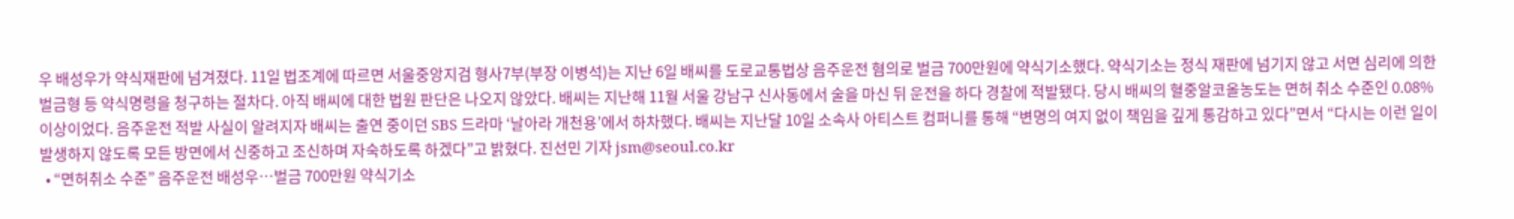우 배성우가 약식재판에 넘겨졌다. 11일 법조계에 따르면 서울중앙지검 형사7부(부장 이병석)는 지난 6일 배씨를 도로교통법상 음주운전 혐의로 벌금 700만원에 약식기소했다. 약식기소는 정식 재판에 넘기지 않고 서면 심리에 의한 벌금형 등 약식명령을 청구하는 절차다. 아직 배씨에 대한 법원 판단은 나오지 않았다. 배씨는 지난해 11월 서울 강남구 신사동에서 술을 마신 뒤 운전을 하다 경찰에 적발됐다. 당시 배씨의 혈중알코올농도는 면허 취소 수준인 0.08% 이상이었다. 음주운전 적발 사실이 알려지자 배씨는 출연 중이던 SBS 드라마 ‘날아라 개천용’에서 하차했다. 배씨는 지난달 10일 소속사 아티스트 컴퍼니를 통해 “변명의 여지 없이 책임을 깊게 통감하고 있다”면서 “다시는 이런 일이 발생하지 않도록 모든 방면에서 신중하고 조신하며 자숙하도록 하겠다”고 밝혔다. 진선민 기자 jsm@seoul.co.kr
  • “면허취소 수준” 음주운전 배성우…벌금 700만원 약식기소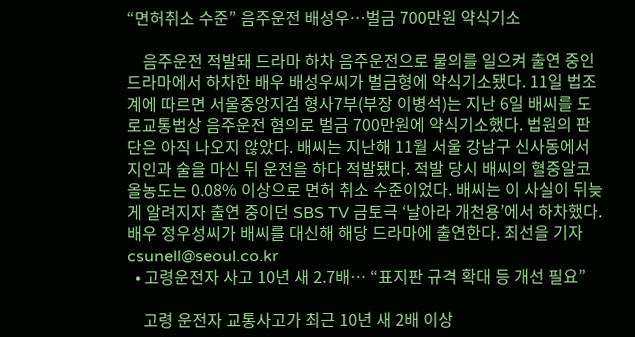“면허취소 수준” 음주운전 배성우…벌금 700만원 약식기소

    음주운전 적발돼 드라마 하차 음주운전으로 물의를 일으켜 출연 중인 드라마에서 하차한 배우 배성우씨가 벌금형에 약식기소됐다. 11일 법조계에 따르면 서울중앙지검 형사7부(부장 이병석)는 지난 6일 배씨를 도로교통법상 음주운전 혐의로 벌금 700만원에 약식기소했다. 법원의 판단은 아직 나오지 않았다. 배씨는 지난해 11월 서울 강남구 신사동에서 지인과 술을 마신 뒤 운전을 하다 적발됐다. 적발 당시 배씨의 혈중알코올농도는 0.08% 이상으로 면허 취소 수준이었다. 배씨는 이 사실이 뒤늦게 알려지자 출연 중이던 SBS TV 금토극 ‘날아라 개천용’에서 하차했다. 배우 정우성씨가 배씨를 대신해 해당 드라마에 출연한다. 최선을 기자 csunell@seoul.co.kr
  • 고령운전자 사고 10년 새 2.7배… “표지판 규격 확대 등 개선 필요”

    고령 운전자 교통사고가 최근 10년 새 2배 이상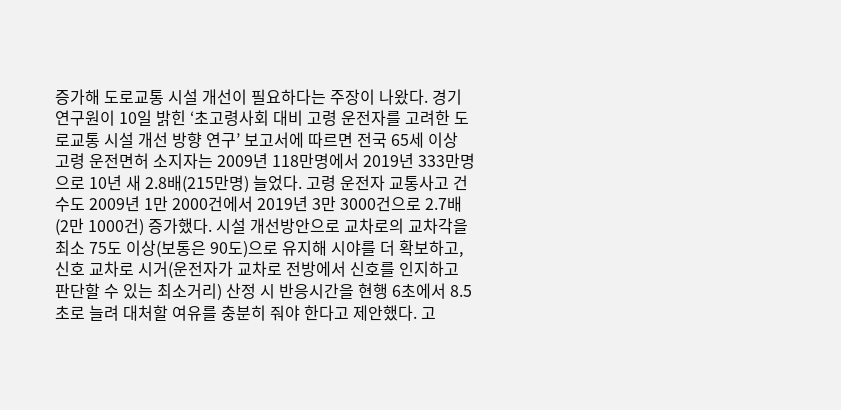증가해 도로교통 시설 개선이 필요하다는 주장이 나왔다. 경기연구원이 10일 밝힌 ‘초고령사회 대비 고령 운전자를 고려한 도로교통 시설 개선 방향 연구’ 보고서에 따르면 전국 65세 이상 고령 운전면허 소지자는 2009년 118만명에서 2019년 333만명으로 10년 새 2.8배(215만명) 늘었다. 고령 운전자 교통사고 건수도 2009년 1만 2000건에서 2019년 3만 3000건으로 2.7배(2만 1000건) 증가했다. 시설 개선방안으로 교차로의 교차각을 최소 75도 이상(보통은 90도)으로 유지해 시야를 더 확보하고, 신호 교차로 시거(운전자가 교차로 전방에서 신호를 인지하고 판단할 수 있는 최소거리) 산정 시 반응시간을 현행 6초에서 8.5초로 늘려 대처할 여유를 충분히 줘야 한다고 제안했다. 고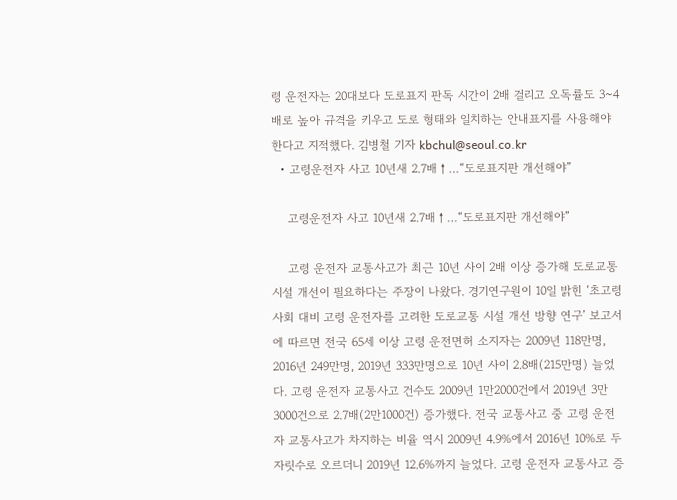령 운전자는 20대보다 도로표지 판독 시간이 2배 걸리고 오독률도 3~4배로 높아 규격을 키우고 도로 형태와 일치하는 안내표지를 사용해야 한다고 지적했다. 김병철 기자 kbchul@seoul.co.kr
  • 고령운전자 사고 10년새 2.7배↑…“도로표지판 개선해야”

    고령운전자 사고 10년새 2.7배↑…“도로표지판 개선해야”

    고령 운전자 교통사고가 최근 10년 사이 2배 이상 증가해 도로교통 시설 개선이 필요하다는 주장이 나왔다. 경기연구원이 10일 밝힌 ‘초고령사회 대비 고령 운전자를 고려한 도로교통 시설 개선 방향 연구’ 보고서에 따르면 전국 65세 이상 고령 운전면허 소지자는 2009년 118만명, 2016년 249만명, 2019년 333만명으로 10년 사이 2.8배(215만명) 늘었다. 고령 운전자 교통사고 건수도 2009년 1만2000건에서 2019년 3만3000건으로 2.7배(2만1000건) 증가했다. 전국 교통사고 중 고령 운전자 교통사고가 차지하는 비율 역시 2009년 4.9%에서 2016년 10%로 두 자릿수로 오르더니 2019년 12.6%까지 늘었다. 고령 운전자 교통사고 증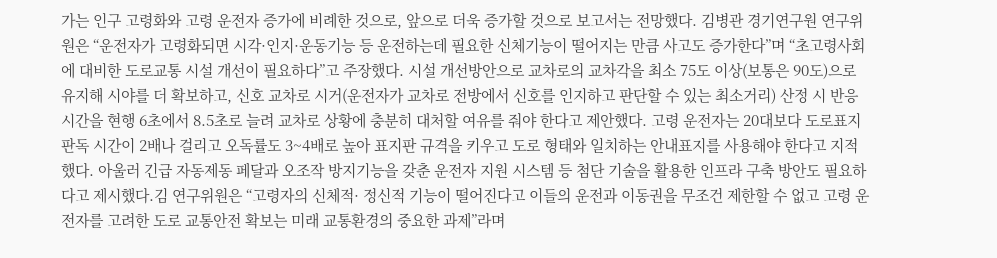가는 인구 고령화와 고령 운전자 증가에 비례한 것으로, 앞으로 더욱 증가할 것으로 보고서는 전망했다. 김병관 경기연구원 연구위원은 “운전자가 고령화되면 시각·인지·운동기능 등 운전하는데 필요한 신체기능이 떨어지는 만큼 사고도 증가한다”며 “초고령사회에 대비한 도로교통 시설 개선이 필요하다”고 주장했다. 시설 개선방안으로 교차로의 교차각을 최소 75도 이상(보통은 90도)으로 유지해 시야를 더 확보하고, 신호 교차로 시거(운전자가 교차로 전방에서 신호를 인지하고 판단할 수 있는 최소거리) 산정 시 반응시간을 현행 6초에서 8.5초로 늘려 교차로 상황에 충분히 대처할 여유를 줘야 한다고 제안했다. 고령 운전자는 20대보다 도로표지 판독 시간이 2배나 걸리고 오독률도 3~4배로 높아 표지판 규격을 키우고 도로 형태와 일치하는 안내표지를 사용해야 한다고 지적했다. 아울러 긴급 자동제동 페달과 오조작 방지기능을 갖춘 운전자 지원 시스템 등 첨단 기술을 활용한 인프라 구축 방안도 필요하다고 제시했다.김 연구위원은 “고령자의 신체적· 정신적 기능이 떨어진다고 이들의 운전과 이동권을 무조건 제한할 수 없고 고령 운전자를 고려한 도로 교통안전 확보는 미래 교통환경의 중요한 과제”라며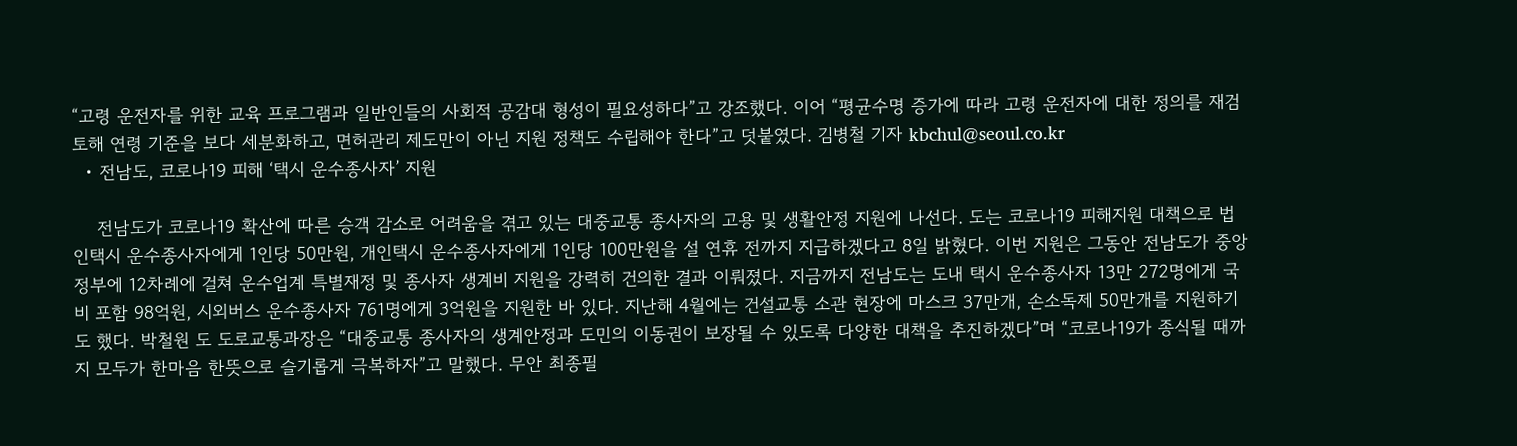“고령 운전자를 위한 교육 프로그램과 일반인들의 사회적 공감대 형성이 필요성하다”고 강조했다. 이어 “평균수명 증가에 따라 고령 운전자에 대한 정의를 재검토해 연령 기준을 보다 세분화하고, 면허관리 제도만이 아닌 지원 정책도 수립해야 한다”고 덧붙였다. 김병철 기자 kbchul@seoul.co.kr
  • 전남도, 코로나19 피해 ‘택시 운수종사자’ 지원

    전남도가 코로나19 확산에 따른 승객 감소로 어려움을 겪고 있는 대중교통 종사자의 고용 및 생활안정 지원에 나선다. 도는 코로나19 피해지원 대책으로 법인택시 운수종사자에게 1인당 50만원, 개인택시 운수종사자에게 1인당 100만원을 설 연휴 전까지 지급하겠다고 8일 밝혔다. 이번 지원은 그동안 전남도가 중앙정부에 12차례에 걸쳐 운수업계 특별재정 및 종사자 생계비 지원을 강력히 건의한 결과 이뤄졌다. 지금까지 전남도는 도내 택시 운수종사자 13만 272명에게 국비 포함 98억원, 시외버스 운수종사자 761명에게 3억원을 지원한 바 있다. 지난해 4월에는 건설교통 소관 현장에 마스크 37만개, 손소독제 50만개를 지원하기도 했다. 박철원 도 도로교통과장은 “대중교통 종사자의 생계안정과 도민의 이동권이 보장될 수 있도록 다양한 대책을 추진하겠다”며 “코로나19가 종식될 때까지 모두가 한마음 한뜻으로 슬기롭게 극복하자”고 말했다. 무안 최종필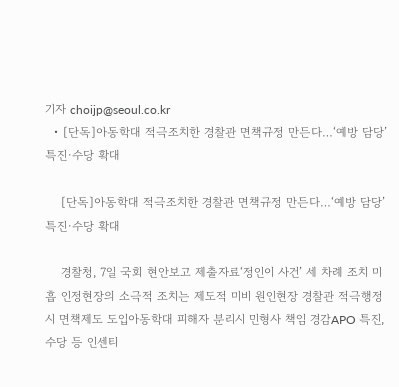기자 choijp@seoul.co.kr
  • [단독]아동학대 적극조치한 경찰관 면책규정 만든다…‘예방 담당’ 특진·수당 확대

    [단독]아동학대 적극조치한 경찰관 면책규정 만든다…‘예방 담당’ 특진·수당 확대

    경찰청, 7일 국회 현안보고 제출자료‘정인이 사건’ 세 차례 조치 미흡 인정현장의 소극적 조치는 제도적 미비 원인현장 경찰관 적극행정 시 면책제도 도입아동학대 피해자 분리시 민형사 책임 경감APO 특진, 수당 등 인센티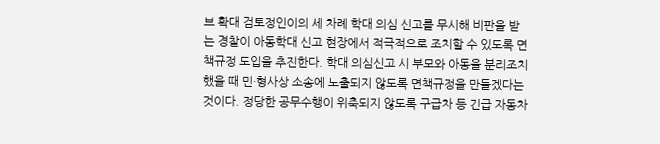브 확대 검토정인이의 세 차례 학대 의심 신고를 무시해 비판을 받는 경찰이 아동학대 신고 현장에서 적극적으로 조치할 수 있도록 면책규정 도입을 추진한다. 학대 의심신고 시 부모와 아동을 분리조치 했을 때 민·형사상 소송에 노출되지 않도록 면책규정을 만들겠다는 것이다. 정당한 공무수행이 위축되지 않도록 구급차 등 긴급 자동차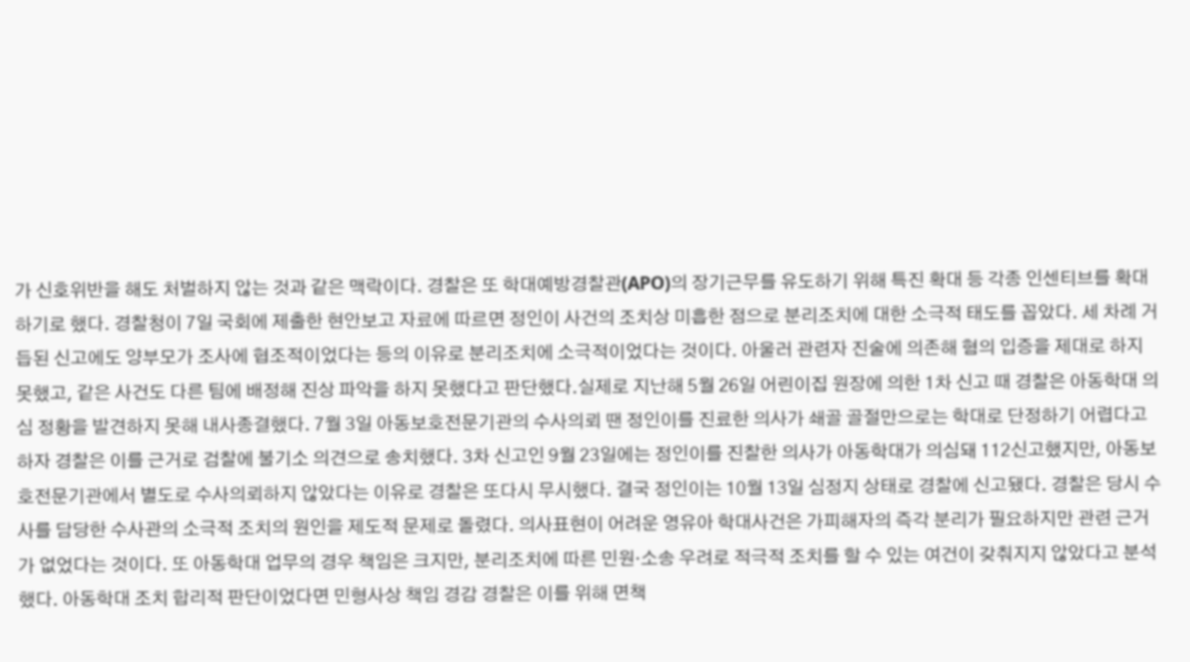가 신호위반을 해도 처벌하지 않는 것과 같은 맥락이다. 경찰은 또 학대예방경찰관(APO)의 장기근무를 유도하기 위해 특진 확대 등 각종 인센티브를 확대하기로 했다. 경찰청이 7일 국회에 제출한 현안보고 자료에 따르면 정인이 사건의 조치상 미흡한 점으로 분리조치에 대한 소극적 태도를 꼽았다. 세 차례 거듭된 신고에도 양부모가 조사에 협조적이었다는 등의 이유로 분리조치에 소극적이었다는 것이다. 아울러 관련자 진술에 의존해 혐의 입증을 제대로 하지 못했고, 같은 사건도 다른 팀에 배정해 진상 파악을 하지 못했다고 판단했다.실제로 지난해 5월 26일 어린이집 원장에 의한 1차 신고 때 경찰은 아동학대 의심 정황을 발견하지 못해 내사종결했다. 7월 3일 아동보호전문기관의 수사의뢰 땐 정인이를 진료한 의사가 쇄골 골절만으로는 학대로 단정하기 어렵다고 하자 경찰은 이를 근거로 검찰에 불기소 의견으로 송치했다. 3차 신고인 9월 23일에는 정인이를 진찰한 의사가 아동학대가 의심돼 112신고했지만, 아동보호전문기관에서 별도로 수사의뢰하지 않았다는 이유로 경찰은 또다시 무시했다. 결국 정인이는 10월 13일 심정지 상태로 경찰에 신고됐다. 경찰은 당시 수사를 담당한 수사관의 소극적 조치의 원인을 제도적 문제로 돌렸다. 의사표현이 어려운 영유아 학대사건은 가피해자의 즉각 분리가 필요하지만 관련 근거가 없었다는 것이다. 또 아동학대 업무의 경우 책임은 크지만, 분리조치에 따른 민원·소송 우려로 적극적 조치를 할 수 있는 여건이 갖춰지지 않았다고 분석했다. 아동학대 조치 합리적 판단이었다면 민형사상 책임 경감 경찰은 이를 위해 면책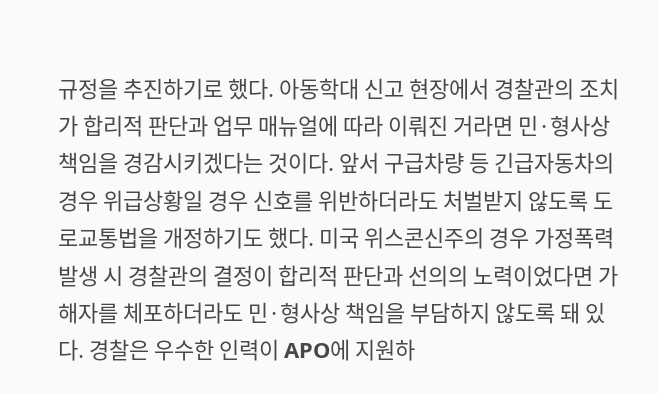규정을 추진하기로 했다. 아동학대 신고 현장에서 경찰관의 조치가 합리적 판단과 업무 매뉴얼에 따라 이뤄진 거라면 민·형사상 책임을 경감시키겠다는 것이다. 앞서 구급차량 등 긴급자동차의 경우 위급상황일 경우 신호를 위반하더라도 처벌받지 않도록 도로교통법을 개정하기도 했다. 미국 위스콘신주의 경우 가정폭력 발생 시 경찰관의 결정이 합리적 판단과 선의의 노력이었다면 가해자를 체포하더라도 민·형사상 책임을 부담하지 않도록 돼 있다. 경찰은 우수한 인력이 APO에 지원하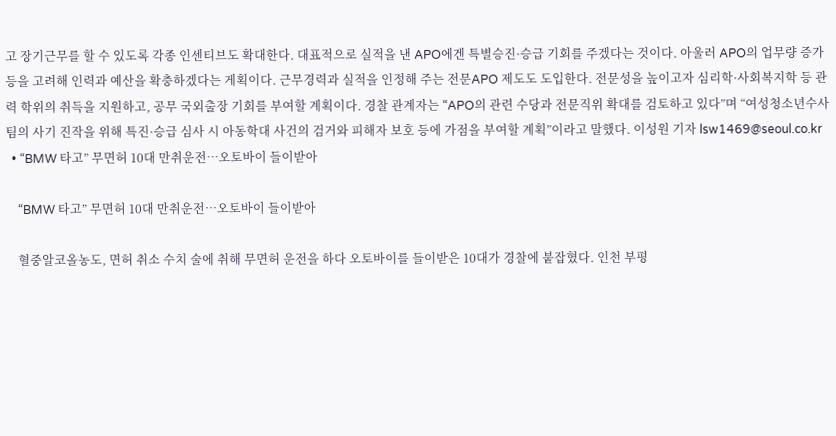고 장기근무를 할 수 있도록 각종 인센티브도 확대한다. 대표적으로 실적을 낸 APO에겐 특별승진·승급 기회를 주겠다는 것이다. 아울러 APO의 업무량 증가 등을 고려해 인력과 예산을 확충하겠다는 게획이다. 근무경력과 실적을 인정해 주는 전문APO 제도도 도입한다. 전문성을 높이고자 심리학·사회복지학 등 관력 학위의 취득을 지원하고, 공무 국외출장 기회를 부여할 계획이다. 경찰 관계자는 “APO의 관련 수당과 전문직위 확대를 검토하고 있다”며 “여성청소년수사팀의 사기 진작을 위해 특진·승급 심사 시 아동학대 사건의 검거와 피해자 보호 등에 가점을 부여할 계획”이라고 말했다. 이성원 기자 lsw1469@seoul.co.kr
  • “BMW 타고” 무면허 10대 만취운전…오토바이 들이받아

    “BMW 타고” 무면허 10대 만취운전…오토바이 들이받아

    혈중알코올농도, 면허 취소 수치 술에 취해 무면허 운전을 하다 오토바이를 들이받은 10대가 경찰에 붙잡혔다. 인천 부평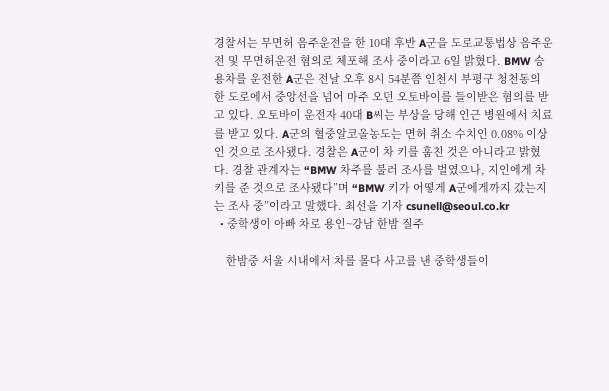경찰서는 무면허 음주운전을 한 10대 후반 A군을 도로교통법상 음주운전 및 무면허운전 혐의로 체포해 조사 중이라고 6일 밝혔다. BMW 승용차를 운전한 A군은 전날 오후 8시 54분쯤 인천시 부평구 청천동의 한 도로에서 중앙선을 넘어 마주 오던 오토바이를 들이받은 혐의를 받고 있다. 오토바이 운전자 40대 B씨는 부상을 당해 인근 병원에서 치료를 받고 있다. A군의 혈중알코올농도는 면허 취소 수치인 0.08% 이상인 것으로 조사됐다. 경찰은 A군이 차 키를 훔친 것은 아니라고 밝혔다. 경찰 관계자는 “BMW 차주를 불러 조사를 벌였으나, 지인에게 차 키를 준 것으로 조사됐다”며 “BMW 키가 어떻게 A군에게까지 갔는지는 조사 중”이라고 말했다. 최선을 기자 csunell@seoul.co.kr
  • 중학생이 아빠 차로 용인~강남 한밤 질주

    한밤중 서울 시내에서 차를 몰다 사고를 낸 중학생들이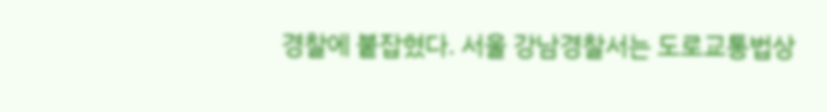경찰에 붙잡혔다. 서울 강남경찰서는 도로교통법상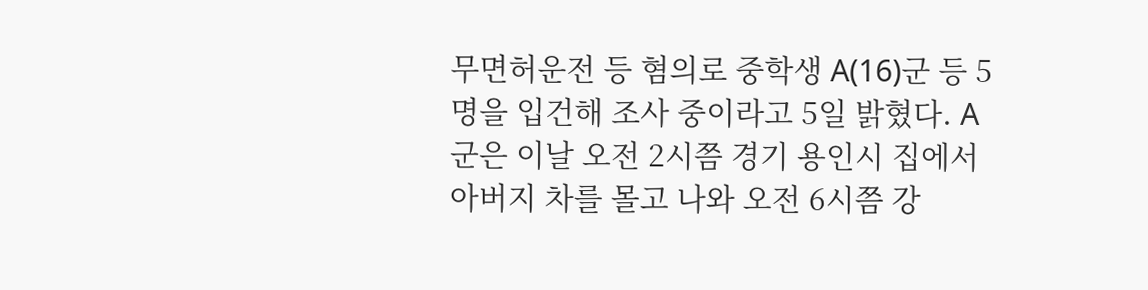무면허운전 등 혐의로 중학생 A(16)군 등 5명을 입건해 조사 중이라고 5일 밝혔다. A군은 이날 오전 2시쯤 경기 용인시 집에서 아버지 차를 몰고 나와 오전 6시쯤 강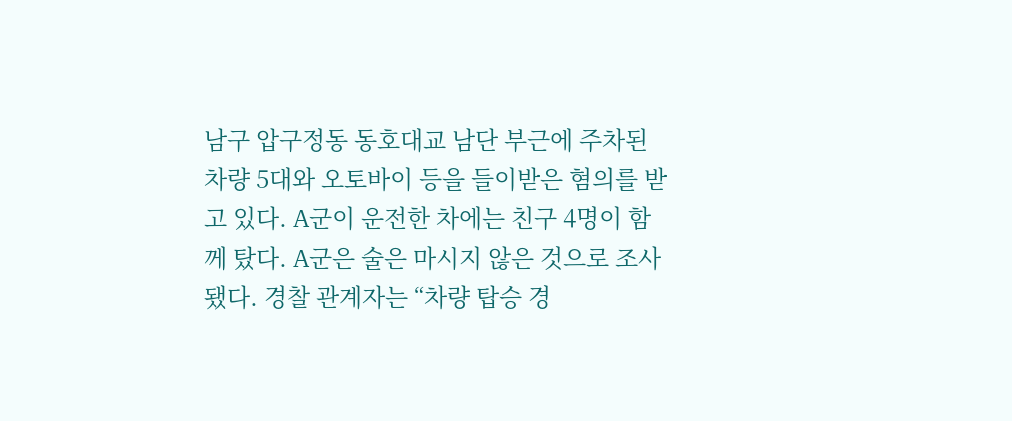남구 압구정동 동호대교 남단 부근에 주차된 차량 5대와 오토바이 등을 들이받은 혐의를 받고 있다. A군이 운전한 차에는 친구 4명이 함께 탔다. A군은 술은 마시지 않은 것으로 조사됐다. 경찰 관계자는 “차량 탑승 경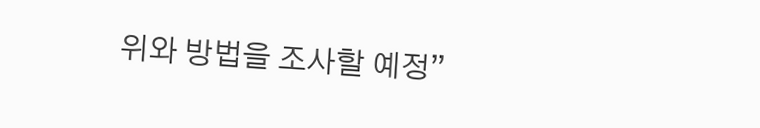위와 방법을 조사할 예정”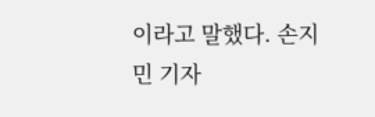이라고 말했다. 손지민 기자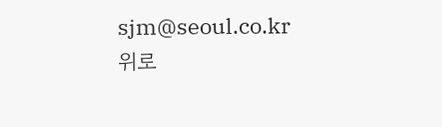sjm@seoul.co.kr
위로